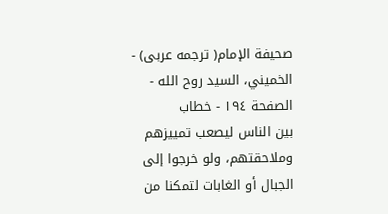صحيفة الإمام( ترجمه عربى) - الخميني، السيد روح الله - الصفحة ١٩٤ - خطاب
بين الناس ليصعب تمييزهم وملاحقتهم، ولو خرجوا إلى الجبال أو الغابات لتمكنا من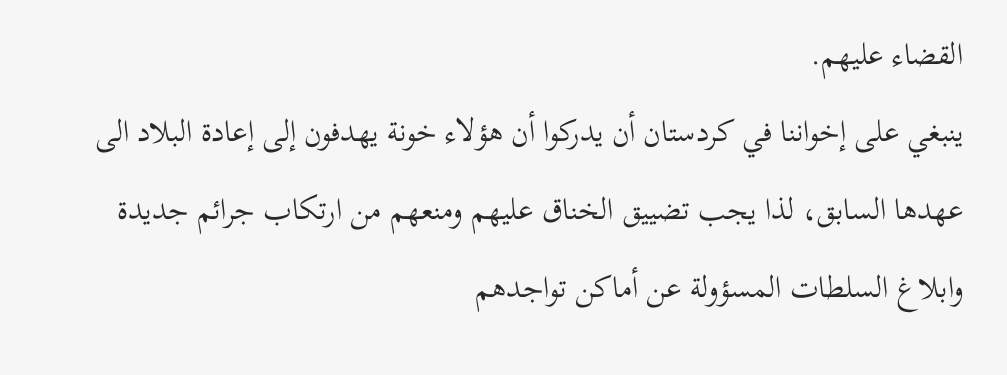القضاء عليهم.
ينبغي على إخواننا في كردستان أن يدركوا أن هؤلاء خونة يهدفون إلى إعادة البلاد الى عهدها السابق، لذا يجب تضييق الخناق عليهم ومنعهم من ارتكاب جرائم جديدة وابلاغ السلطات المسؤولة عن أماكن تواجدهم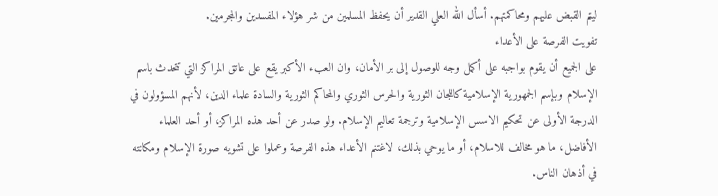ليتم القبض عليهم ومحاكمتهم. أسأل الله العلي القدير أن يحفظ المسلمين من شر هؤلاء المفسدين والمجرمين.
تفويت الفرصة على الأعداء
على الجميع أن يقوم بواجبه على أكمل وجه للوصول إلى بر الأمان، وان العبء الأكبر يقع على عاتق المراكز التي تتحدث باسم الإسلام وبإسم الجمهورية الإسلامية كاللجان الثورية والحرس الثوري والمحاكم الثورية والسادة علماء الدين، لأنهم المسؤولون في الدرجة الأولى عن تحكيم الاسس الإسلامية وترجمة تعاليم الإسلام. ولو صدر عن أحد هذه المراكز، أو أحد العلماء الأفاضل، ما هو مخالف للاسلام، أو ما يوحي بذلك، لاغتنم الأعداء هذه الفرصة وعملوا على تشويه صورة الإسلام ومكانته في أذهان الناس.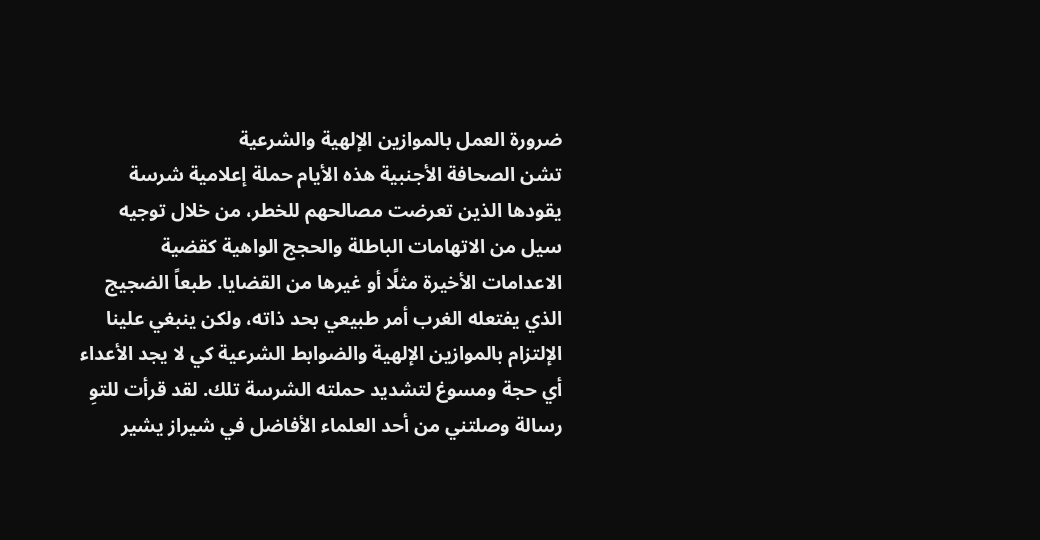ضرورة العمل بالموازين الإلهية والشرعية
تشن الصحافة الأجنبية هذه الأيام حملة إعلامية شرسة يقودها الذين تعرضت مصالحهم للخطر، من خلال توجيه سيل من الاتهامات الباطلة والحجج الواهية كقضية الاعدامات الأخيرة مثلًا أو غيرها من القضايا. طبعاً الضجيج الذي يفتعله الغرب أمر طبيعي بحد ذاته، ولكن ينبغي علينا الإلتزام بالموازين الإلهية والضوابط الشرعية كي لا يجد الأعداء أي حجة ومسوغ لتشديد حملته الشرسة تلك. لقد قرأت للتوِ رسالة وصلتني من أحد العلماء الأفاضل في شيراز يشير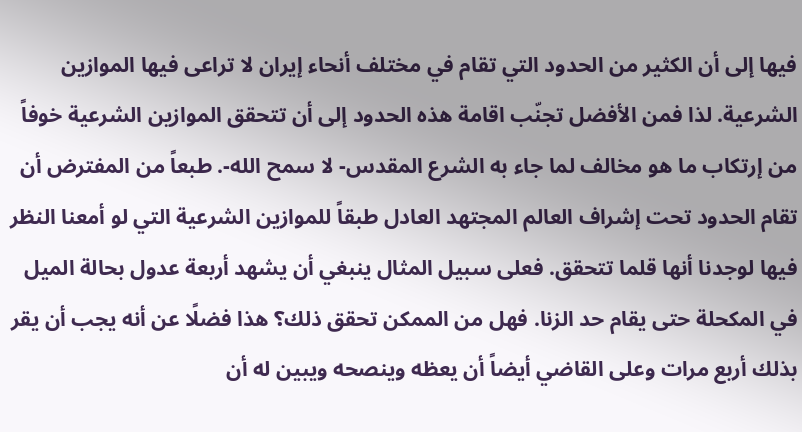فيها إلى أن الكثير من الحدود التي تقام في مختلف أنحاء إيران لا تراعى فيها الموازين الشرعية. لذا فمن الأفضل تجنّب اقامة هذه الحدود إلى أن تتحقق الموازين الشرعية خوفاً من إرتكاب ما هو مخالف لما جاء به الشرع المقدس- لا سمح الله-. طبعاً من المفترض أن تقام الحدود تحت إشراف العالم المجتهد العادل طبقاً للموازين الشرعية التي لو أمعنا النظر فيها لوجدنا أنها قلما تتحقق. فعلى سبيل المثال ينبغي أن يشهد أربعة عدول بحالة الميل في المكحلة حتى يقام حد الزنا. فهل من الممكن تحقق ذلك؟ هذا فضلًا عن أنه يجب أن يقر بذلك أربع مرات وعلى القاضي أيضاً أن يعظه وينصحه ويبين له أن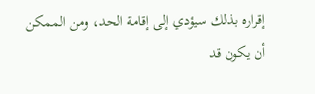إقراره بذلك سيؤدي إلى إقامة الحد، ومن الممكن أن يكون قد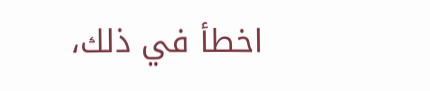اخطأ في ذلك،